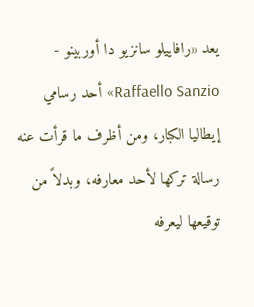يعد «رافاييلو سانزيو دا أوربينو - Raffaello Sanzio» أحد رسامي إيطاليا الكبار، ومن أظرف ما قرأت عنه رسالة تركها لأحد معارفه، وبدلاً من توقيعها ليعرفه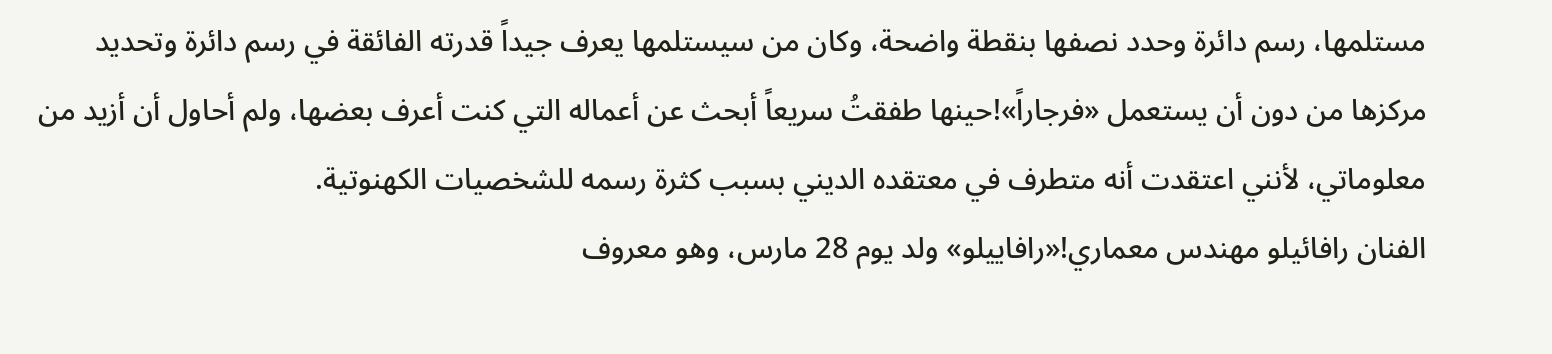مستلمها، رسم دائرة وحدد نصفها بنقطة واضحة، وكان من سيستلمها يعرف جيداً قدرته الفائقة في رسم دائرة وتحديد مركزها من دون أن يستعمل «فرجاراً»!حينها طفقتُ سريعاً أبحث عن أعماله التي كنت أعرف بعضها، ولم أحاول أن أزيد من معلوماتي، لأنني اعتقدت أنه متطرف في معتقده الديني بسبب كثرة رسمه للشخصيات الكهنوتية.
الفنان رافائيلو مهندس معماري!«رافاييلو» ولد يوم 28 مارس، وهو معروف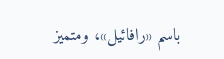باسم «رافائيل»، ومتميز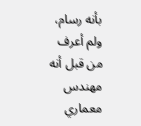بأنه رسام، ولم أعرف من قبل أنه مهندس معماري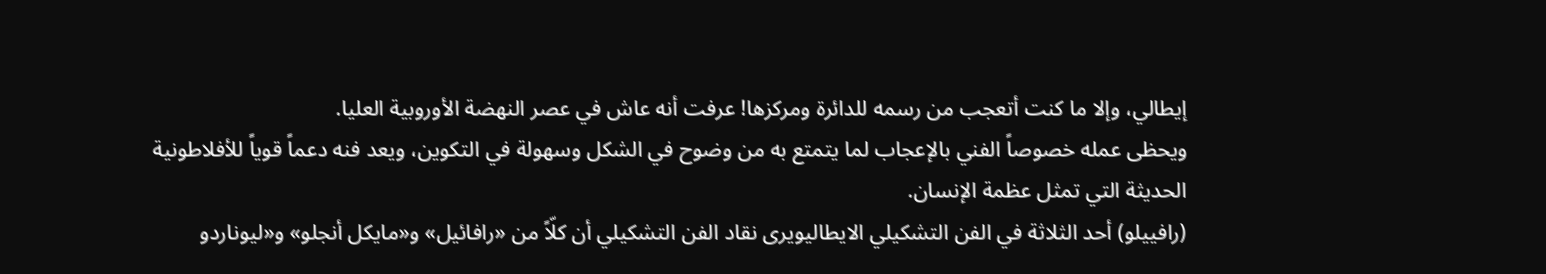إيطالي، وإلا ما كنت أتعجب من رسمه للدائرة ومركزها! عرفت أنه عاش في عصر النهضة الأوروبية العليا.
ويحظى عمله خصوصاً الفني بالإعجاب لما يتمتع به من وضوح في الشكل وسهولة في التكوين، ويعد فنه دعماً قوياً للأفلاطونية الحديثة التي تمثل عظمة الإنسان.
(رافييلو) أحد الثلاثة في الفن التشكيلي الايطاليويرى نقاد الفن التشكيلي أن كلّاً من «رافائيل» و«مايكل أنجلو» و«ليوناردو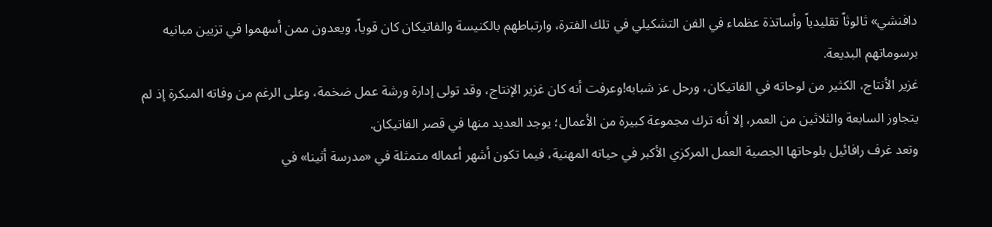دافنشي» ثالوثاً تقليدياً وأساتذة عظماء في الفن التشكيلي في تلك الفترة، وارتباطهم بالكنيسة والفاتيكان كان قوياً، ويعدون ممن أسهموا في تزيين مبانيه برسوماتهم البديعة.
غزير الأنتاج، الكثير من لوحاته في الفاتيكان، ورحل عز شبابه!وعرفت أنه كان غزير الإنتاج، وقد تولى إدارة ورشة عمل ضخمة، وعلى الرغم من وفاته المبكرة إذ لم يتجاوز السابعة والثلاثين من العمر، إلا أنه ترك مجموعة كبيرة من الأعمال؛ يوجد العديد منها في قصر الفاتيكان.
وتعد غرف رافائيل بلوحاتها الجصية العمل المركزي الأكبر في حياته المهنية، فيما تكون أشهر أعماله متمثلة في «مدرسة أثينا» في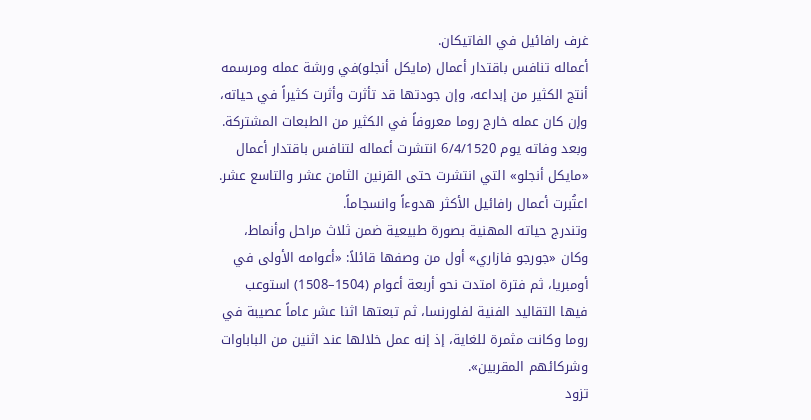غرف رافائيل في الفاتيكان.
أعماله تنافس باقتدار أعمال (مايكل أنجلو)في ورشة عمله ومرسمه أنتج الكثير من إبداعه، وإن جودتها قد تأثرت وأثرت كثيراً في حياته، وإن كان عمله خارج روما معروفاً في الكثير من الطبعات المشتركة.
وبعد وفاته يوم 6/4/1520 انتشرت أعماله لتنافس باقتدار أعمال «مايكل أنجلو» التي انتشرت حتى القرنين الثامن عشر والتاسع عشر.
اعتُبرت أعمال رافائيل الأكثر هدوءاً وانسجاماً.
وتندرج حياته المهنية بصورة طبيعية ضمن ثلاث مراحل وأنماط، وكان «جورجو فازاري» أول من وصفها قائلاً: «أعوامه الأولى في أومبريا، ثم فترة امتدت نحو أربعة أعوام (1504–1508) استوعب فيها التقاليد الفنية لفلورنسا، ثم تبعتها اثنا عشر عاماً عصيبة في روما وكانت مثمرة للغاية، إذ إنه عمل خلالها عند اثنين من الباباوات وشركائهم المقربين».
تزود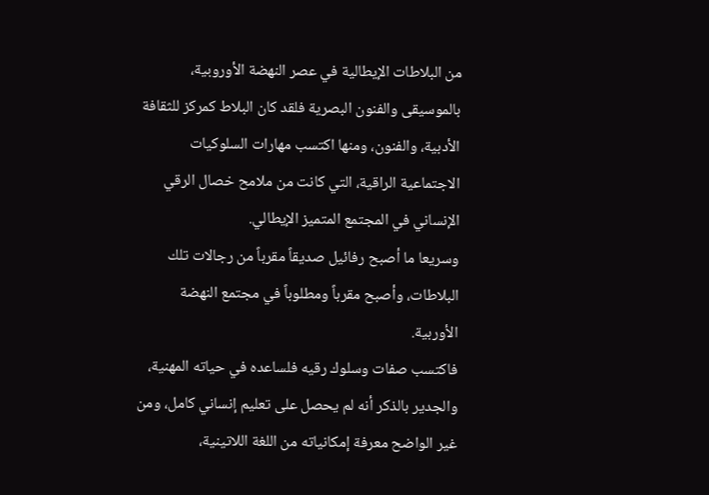من البلاطات الإيطالية في عصر النهضة الأوروبية، بالموسيقى والفنون البصرية فلقد كان البلاط كمركز للثقافة الأدبية، والفنون، ومنها اكتسب مهارات السلوكيات الاجتماعية الراقية، التي كانت من ملامح خصال الرقي الإنساني في المجتمع المتميز الإيطالي.
وسريعا ما أصبح رفائيل صديقاً مقرباً من رجالات تلك البلاطات، وأصبح مقرباً ومطلوباً في مجتمع النهضة الأوربية.
فاكتسب صفات وسلوك رقيه فلساعده في حياته المهنية، والجدير بالذكر أنه لم يحصل على تعليم إنساني كامل، ومن غير الواضح معرفة إمكانياته من اللغة اللاتينية،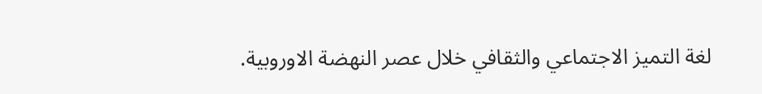لغة التميز الاجتماعي والثقافي خلال عصر النهضة الاوروبية.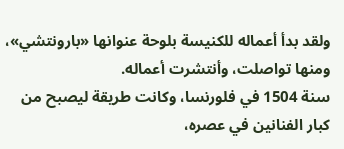ولقد بدأ أعماله للكنيسة بلوحة عنوانها «بارونتشي»، ومنها تواصلت، وأنتشرت أعماله.
سنة 1504 في فلورنسا، وكانت طريقة ليصبح من كبار الفنانين في عصره،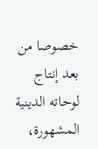خصوصا من بعد إنتاج لوحاته الدينية المشهورة،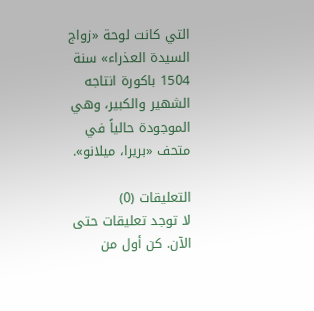التي كانت لوحة «زواج السيدة العذراء» سنة 1504 باكورة انتاجه الشهير والكبير، وهي الموجودة حالياً في متحف «بريرا، ميلانو».

التعليقات (0)
لا توجد تعليقات حتى الآن. كن أول من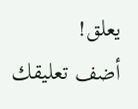يعلق!
أضف تعليقك